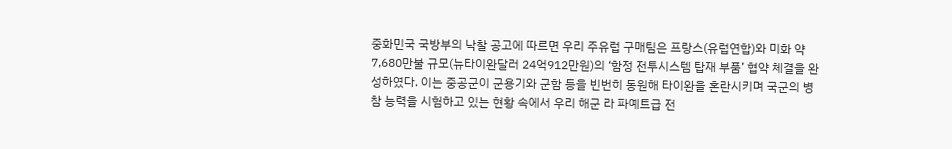중화민국 국방부의 낙찰 공고에 따르면 우리 주유럽 구매팀은 프랑스(유럽연합)와 미화 약 7,680만불 규모(뉴타이완달러 24억912만원)의 ‘함정 전투시스템 탑재 부품’ 협약 체결을 완성하였다. 이는 중공군이 군용기와 군함 등을 빈번히 동원해 타이완을 혼란시키며 국군의 병참 능력을 시험하고 있는 현황 속에서 우리 해군 라 파예트급 전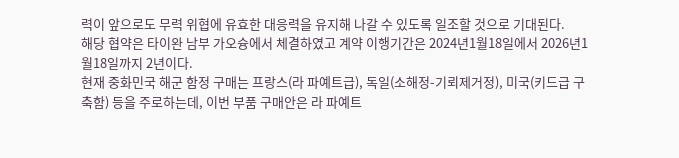력이 앞으로도 무력 위협에 유효한 대응력을 유지해 나갈 수 있도록 일조할 것으로 기대된다.
해당 협약은 타이완 남부 가오슝에서 체결하였고 계약 이행기간은 2024년1월18일에서 2026년1월18일까지 2년이다.
현재 중화민국 해군 함정 구매는 프랑스(라 파예트급), 독일(소해정-기뢰제거정), 미국(키드급 구축함) 등을 주로하는데, 이번 부품 구매안은 라 파예트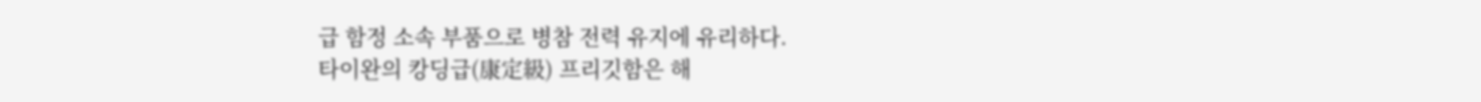급 함정 소속 부품으로 병참 전력 유지에 유리하다.
타이완의 캉딩급(康定級) 프리깃함은 해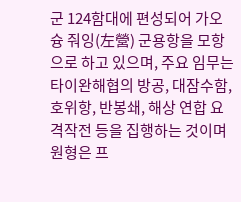군 124함대에 편성되어 가오슝 줘잉(左營) 군용항을 모항으로 하고 있으며, 주요 임무는 타이완해협의 방공, 대잠수함, 호위항, 반봉쇄, 해상 연합 요격작전 등을 집행하는 것이며 원형은 프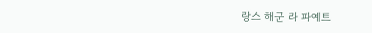랑스 해군 라 파예트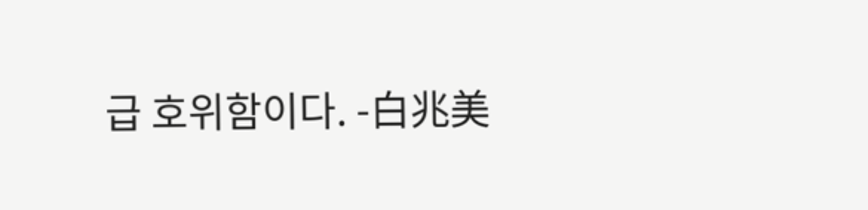급 호위함이다. -白兆美